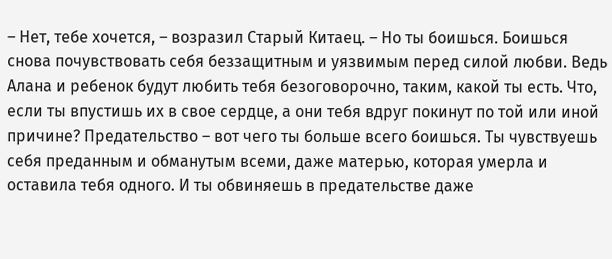– Нет, тебе хочется, – возразил Старый Китаец. – Но ты боишься. Боишься снова почувствовать себя беззащитным и уязвимым перед силой любви. Ведь Алана и ребенок будут любить тебя безоговорочно, таким, какой ты есть. Что, если ты впустишь их в свое сердце, а они тебя вдруг покинут по той или иной причине? Предательство – вот чего ты больше всего боишься. Ты чувствуешь себя преданным и обманутым всеми, даже матерью, которая умерла и оставила тебя одного. И ты обвиняешь в предательстве даже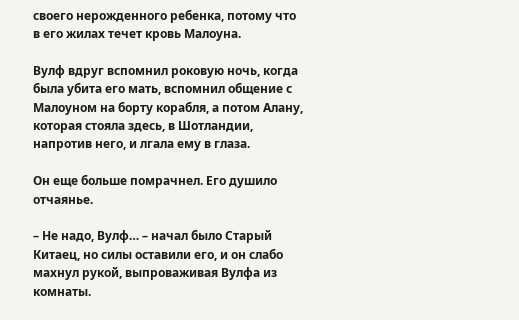своего нерожденного ребенка, потому что в его жилах течет кровь Малоуна.

Вулф вдруг вспомнил роковую ночь, когда была убита его мать, вспомнил общение с Малоуном на борту корабля, а потом Алану, которая стояла здесь, в Шотландии, напротив него, и лгала ему в глаза.

Он еще больше помрачнел. Его душило отчаянье.

– Не надо, Вулф… – начал было Старый Китаец, но силы оставили его, и он слабо махнул рукой, выпроваживая Вулфа из комнаты.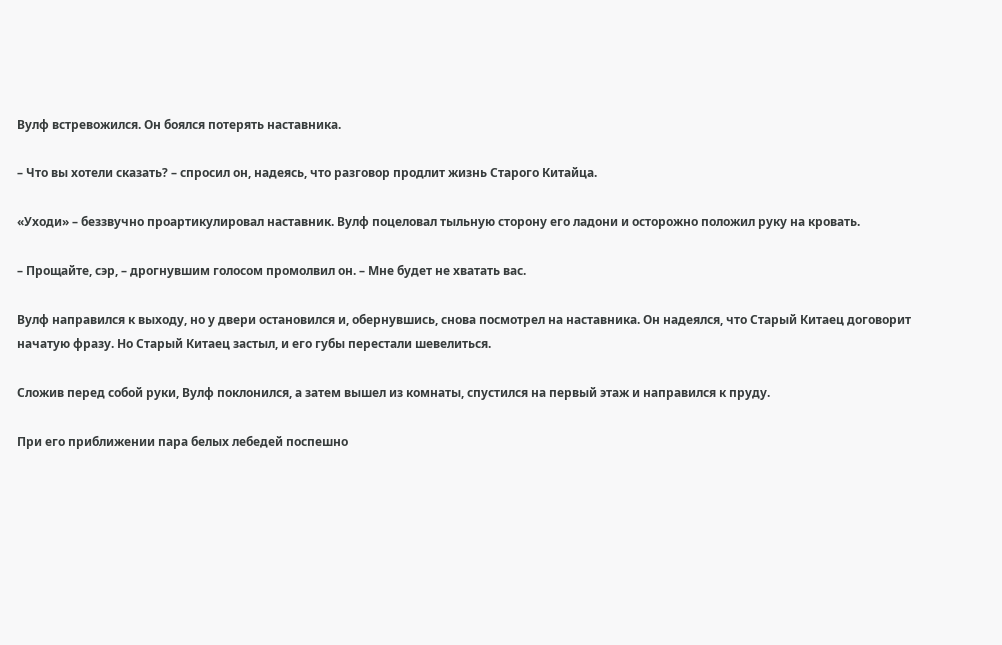Вулф встревожился. Он боялся потерять наставника.

– Что вы хотели сказать? – спросил он, надеясь, что разговор продлит жизнь Старого Китайца.

«Уходи» – беззвучно проартикулировал наставник. Вулф поцеловал тыльную сторону его ладони и осторожно положил руку на кровать.

– Прощайте, сэр, – дрогнувшим голосом промолвил он. – Мне будет не хватать вас.

Вулф направился к выходу, но у двери остановился и, обернувшись, снова посмотрел на наставника. Он надеялся, что Старый Китаец договорит начатую фразу. Но Старый Китаец застыл, и его губы перестали шевелиться.

Сложив перед собой руки, Вулф поклонился, а затем вышел из комнаты, спустился на первый этаж и направился к пруду.

При его приближении пара белых лебедей поспешно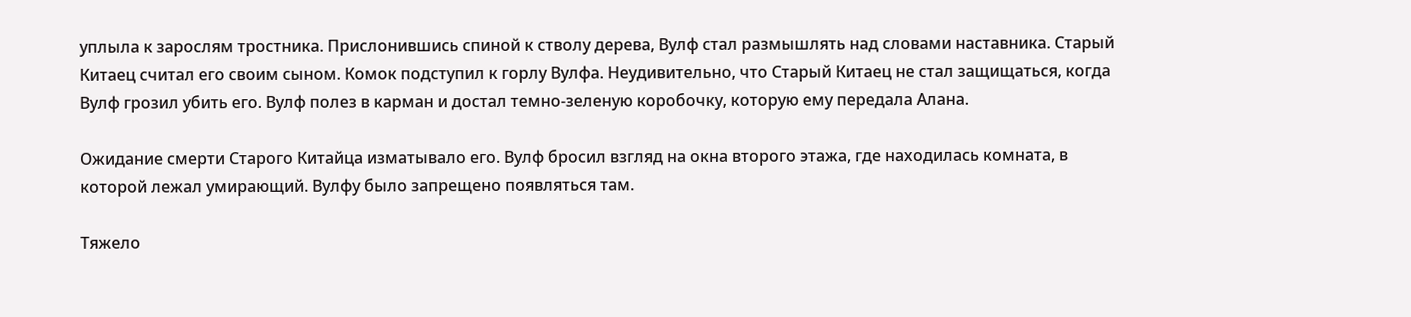уплыла к зарослям тростника. Прислонившись спиной к стволу дерева, Вулф стал размышлять над словами наставника. Старый Китаец считал его своим сыном. Комок подступил к горлу Вулфа. Неудивительно, что Старый Китаец не стал защищаться, когда Вулф грозил убить его. Вулф полез в карман и достал темно-зеленую коробочку, которую ему передала Алана.

Ожидание смерти Старого Китайца изматывало его. Вулф бросил взгляд на окна второго этажа, где находилась комната, в которой лежал умирающий. Вулфу было запрещено появляться там.

Тяжело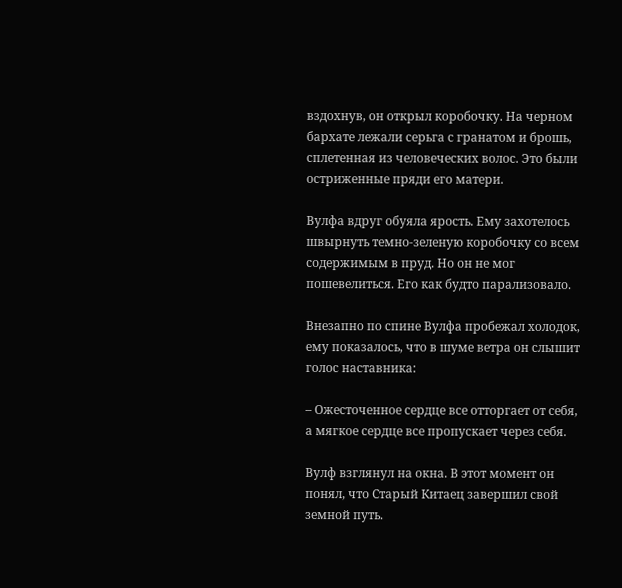вздохнув, он открыл коробочку. На черном бархате лежали серьга с гранатом и брошь, сплетенная из человеческих волос. Это были остриженные пряди его матери.

Вулфа вдруг обуяла ярость. Ему захотелось швырнуть темно-зеленую коробочку со всем содержимым в пруд. Но он не мог пошевелиться. Его как будто парализовало.

Внезапно по спине Вулфа пробежал холодок, ему показалось, что в шуме ветра он слышит голос наставника:

– Ожесточенное сердце все отторгает от себя, а мягкое сердце все пропускает через себя.

Вулф взглянул на окна. В этот момент он понял, что Старый Китаец завершил свой земной путь.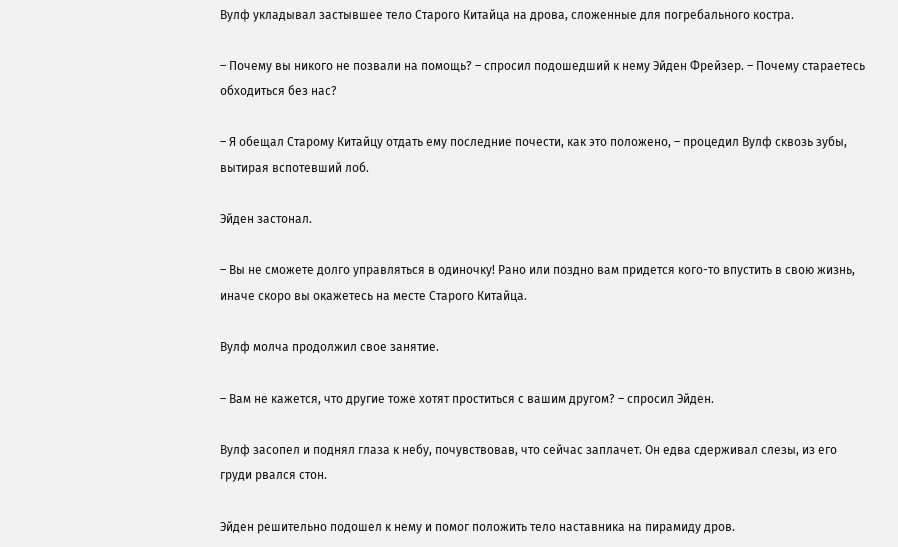Вулф укладывал застывшее тело Старого Китайца на дрова, сложенные для погребального костра.

– Почему вы никого не позвали на помощь? – спросил подошедший к нему Эйден Фрейзер. – Почему стараетесь обходиться без нас?

– Я обещал Старому Китайцу отдать ему последние почести, как это положено, – процедил Вулф сквозь зубы, вытирая вспотевший лоб.

Эйден застонал.

– Вы не сможете долго управляться в одиночку! Рано или поздно вам придется кого-то впустить в свою жизнь, иначе скоро вы окажетесь на месте Старого Китайца.

Вулф молча продолжил свое занятие.

– Вам не кажется, что другие тоже хотят проститься с вашим другом? – спросил Эйден.

Вулф засопел и поднял глаза к небу, почувствовав, что сейчас заплачет. Он едва сдерживал слезы, из его груди рвался стон.

Эйден решительно подошел к нему и помог положить тело наставника на пирамиду дров.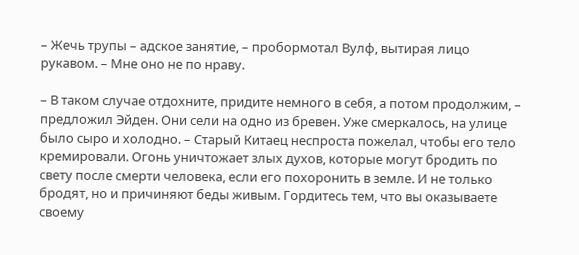– Жечь трупы – адское занятие, – пробормотал Вулф, вытирая лицо рукавом. – Мне оно не по нраву.

– В таком случае отдохните, придите немного в себя, а потом продолжим, – предложил Эйден. Они сели на одно из бревен. Уже смеркалось, на улице было сыро и холодно. – Старый Китаец неспроста пожелал, чтобы его тело кремировали. Огонь уничтожает злых духов, которые могут бродить по свету после смерти человека, если его похоронить в земле. И не только бродят, но и причиняют беды живым. Гордитесь тем, что вы оказываете своему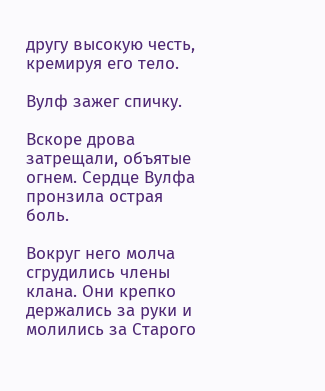другу высокую честь, кремируя его тело.

Вулф зажег спичку.

Вскоре дрова затрещали, объятые огнем. Сердце Вулфа пронзила острая боль.

Вокруг него молча сгрудились члены клана. Они крепко держались за руки и молились за Старого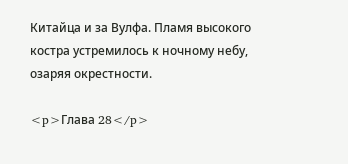Китайца и за Вулфа. Пламя высокого костра устремилось к ночному небу, озаряя окрестности.

<p>Глава 28</p>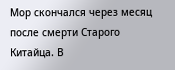Мор скончался через месяц после смерти Старого Китайца. В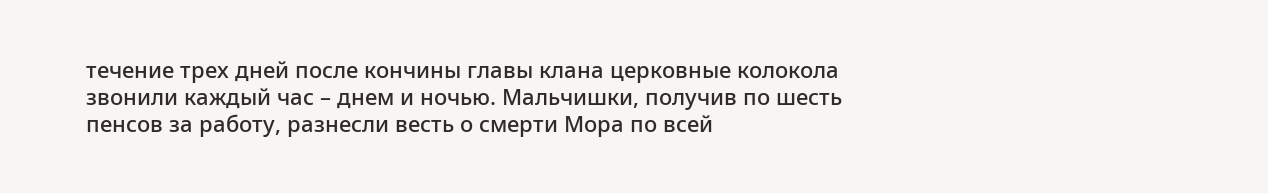течение трех дней после кончины главы клана церковные колокола звонили каждый час – днем и ночью. Мальчишки, получив по шесть пенсов за работу, разнесли весть о смерти Мора по всей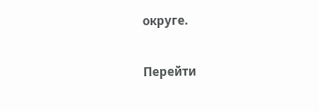округе.

Перейти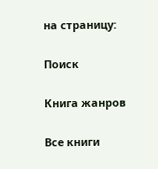на страницу:

Поиск

Книга жанров

Все книги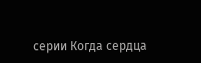серии Когда сердца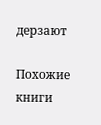дерзают

Похожие книги